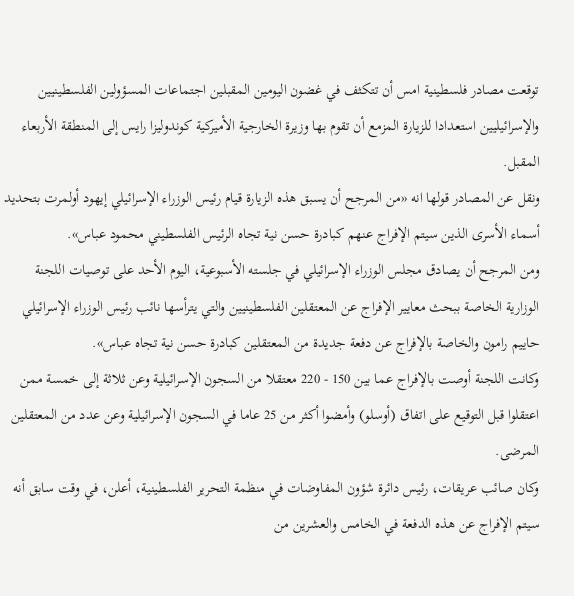توقعت مصادر فلسطينية امس أن تتكثف في غضون اليومين المقبلين اجتماعات المسؤولين الفلسطينيين والإسرائيليين استعدادا للزيارة المزمع أن تقوم بها وزيرة الخارجية الأميركية كوندوليزا رايس إلى المنطقة الأربعاء المقبل.
ونقل عن المصادر قولها انه «من المرجح أن يسبق هذه الزيارة قيام رئيس الوزراء الإسرائيلي إيهود أولمرت بتحديد أسماء الأسرى الذين سيتم الإفراج عنهم كبادرة حسن نية تجاه الرئيس الفلسطيني محمود عباس».
ومن المرجح أن يصادق مجلس الوزراء الإسرائيلي في جلسته الأسبوعية، اليوم الأحد على توصيات اللجنة الوزارية الخاصة ببحث معايير الإفراج عن المعتقلين الفلسطينيين والتي يترأسها نائب رئيس الوزراء الإسرائيلي حاييم رامون والخاصة بالإفراج عن دفعة جديدة من المعتقلين كبادرة حسن نية تجاه عباس».
وكانت اللجنة أوصت بالإفراج عما بين 150 - 220 معتقلا من السجون الإسرائيلية وعن ثلاثة إلى خمسة ممن اعتقلوا قبل التوقيع على اتفاق (أوسلو) وأمضوا أكثر من 25 عاما في السجون الإسرائيلية وعن عدد من المعتقلين المرضى.
وكان صائب عريقات، رئيس دائرة شؤون المفاوضات في منظمة التحرير الفلسطينية، أعلن، في وقت سابق أنه سيتم الإفراج عن هذه الدفعة في الخامس والعشرين من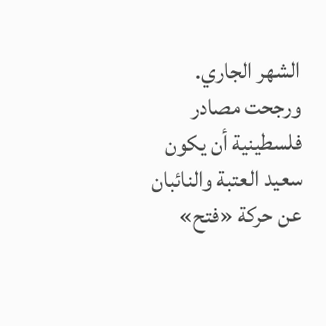الشهر الجاري.
ورجحت مصادر فلسطينية أن يكون سعيد العتبة والنائبان عن حركة «فتح»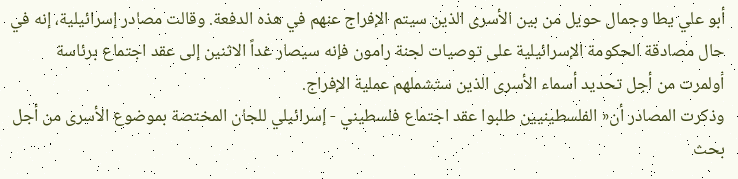أبو علي يطا وجمال حويل من بين الأسرى الذين سيتم الإفراج عنهم في هذه الدفعة. وقالت مصادر إسرائيلية، إنه في حال مصادقة الحكومة الإسرائيلية على توصيات لجنة رامون فإنه سيصار غداً الاثنين إلى عقد اجتماع برئاسة أولمرت من أجل تحديد أسماء الأسرى الذين ستشملهم عملية الإفراج.
وذكرت المصادر أن« الفلسطينيين طلبوا عقد اجتماع فلسطيني - إسرائيلي للجان المختصة بموضوع الأسرى من أجل بحث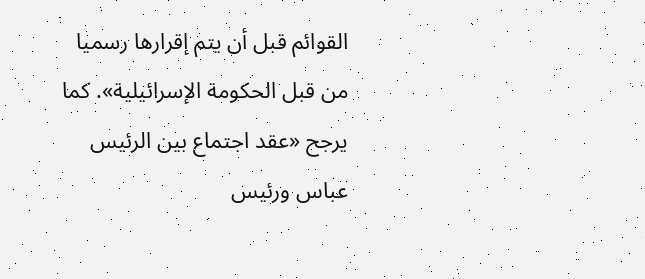القوائم قبل أن يتم إقرارها رسميا من قبل الحكومة الإسرائيلية». كما يرجح «عقد اجتماع بين الرئيس عباس ورئيس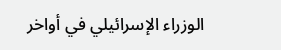الوزراء الإسرائيلي في أواخر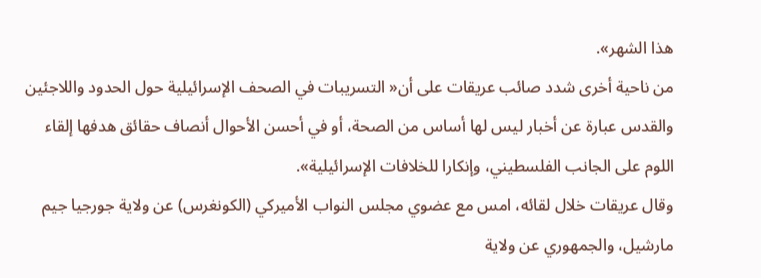هذا الشهر».
من ناحية أخرى شدد صائب عريقات على أن« التسريبات في الصحف الإسرائيلية حول الحدود واللاجئين والقدس عبارة عن أخبار ليس لها أساس من الصحة، أو في أحسن الأحوال أنصاف حقائق هدفها إلقاء اللوم على الجانب الفلسطيني، وإنكارا للخلافات الإسرائيلية».
وقال عريقات خلال لقائه، امس مع عضوي مجلس النواب الأميركي (الكونغرس) عن ولاية جورجيا جيم مارشيل، والجمهوري عن ولاية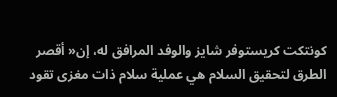كونتكت كريستوفر شايز والوفد المرافق له، إن« أقصر الطرق لتحقيق السلام هي عملية سلام ذات مغزى تقود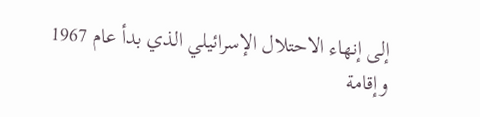إلى إنهاء الاحتلال الإسرائيلي الذي بدأ عام 1967 وإقامة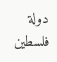دولة فلسطين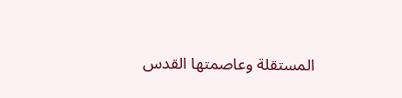المستقلة وعاصمتها القدس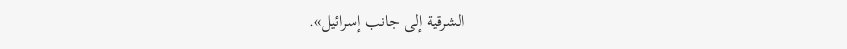الشرقية إلى جانب إسرائيل».